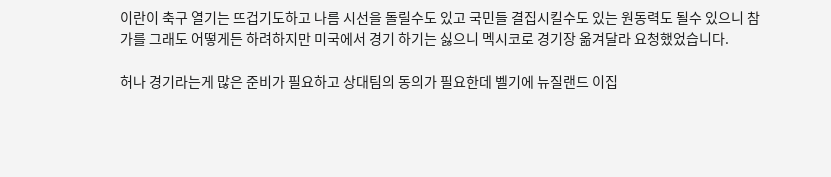이란이 축구 열기는 뜨겁기도하고 나름 시선을 돌릴수도 있고 국민들 결집시킬수도 있는 원동력도 될수 있으니 참가를 그래도 어떻게든 하려하지만 미국에서 경기 하기는 싫으니 멕시코로 경기장 옮겨달라 요청했었습니다.

허나 경기라는게 많은 준비가 필요하고 상대팀의 동의가 필요한데 벨기에 뉴질랜드 이집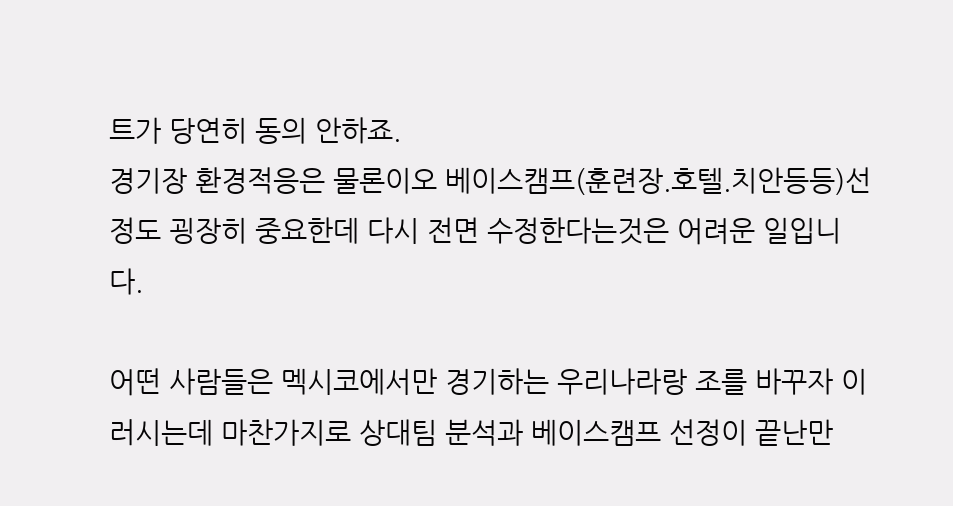트가 당연히 동의 안하죠.
경기장 환경적응은 물론이오 베이스캠프(훈련장.호텔.치안등등)선정도 굉장히 중요한데 다시 전면 수정한다는것은 어려운 일입니다.

어떤 사람들은 멕시코에서만 경기하는 우리나라랑 조를 바꾸자 이러시는데 마찬가지로 상대팀 분석과 베이스캠프 선정이 끝난만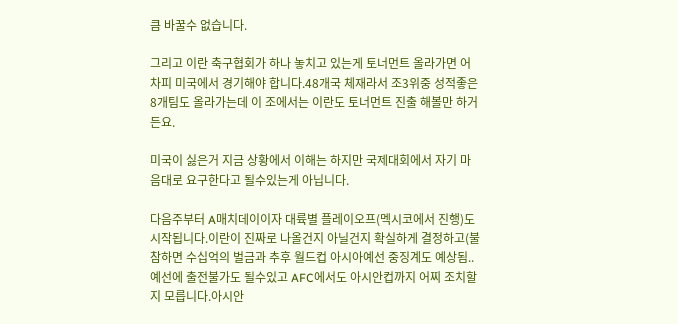큼 바꿀수 없습니다.

그리고 이란 축구협회가 하나 놓치고 있는게 토너먼트 올라가면 어차피 미국에서 경기해야 합니다.48개국 체재라서 조3위중 성적좋은 8개팀도 올라가는데 이 조에서는 이란도 토너먼트 진출 해볼만 하거든요.

미국이 싫은거 지금 상황에서 이해는 하지만 국제대회에서 자기 마음대로 요구한다고 될수있는게 아닙니다.

다음주부터 A매치데이이자 대륙별 플레이오프(멕시코에서 진행)도 시작됩니다.이란이 진짜로 나올건지 아닐건지 확실하게 결정하고(불참하면 수십억의 벌금과 추후 월드컵 아시아예선 중징계도 예상됨..예선에 출전불가도 될수있고 AFC에서도 아시안컵까지 어찌 조치할지 모릅니다.아시안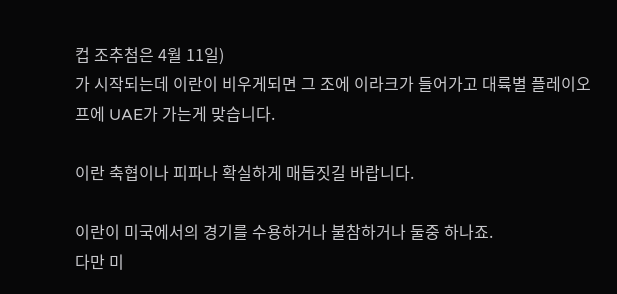컵 조추첨은 4월 11일)
가 시작되는데 이란이 비우게되면 그 조에 이라크가 들어가고 대륙별 플레이오프에 UAE가 가는게 맞습니다.

이란 축협이나 피파나 확실하게 매듭짓길 바랍니다.

이란이 미국에서의 경기를 수용하거나 불참하거나 둘중 하나죠.
다만 미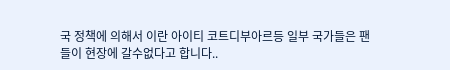국 정책에 의해서 이란 아이티 코트디부아르등 일부 국가들은 팬들이 현장에 갈수없다고 합니다..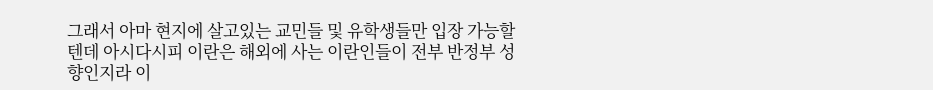그래서 아마 현지에 살고있는 교민들 및 유학생들만 입장 가능할텐데 아시다시피 이란은 해외에 사는 이란인들이 전부 반정부 성향인지라 이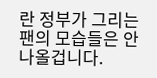란 정부가 그리는 팬의 모습들은 안나올겁니다.